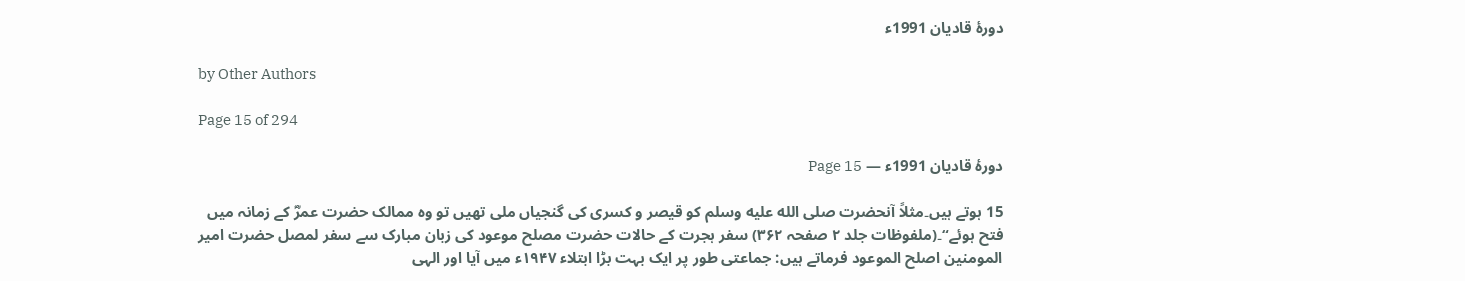دورۂ قادیان 1991ء

by Other Authors

Page 15 of 294

دورۂ قادیان 1991ء — Page 15

15 ہوتے ہیں۔مثلاً آنحضرت صلى الله عليه وسلم کو قیصر و کسری کی گنجیاں ملی تھیں تو وہ ممالک حضرت عمرؓ کے زمانہ میں فتح ہوئے“۔(ملفوظات جلد ۲ صفحہ ۳۶۲) سفر ہجرت کے حالات حضرت مصلح موعود کی زبان مبارک سے سفر لمصل حضرت امیر المومنین اصلح الموعود فرماتے ہیں: جماعتی طور پر ایک بہت بڑا ابتلاء ۱۹۴۷ء میں آیا اور الہی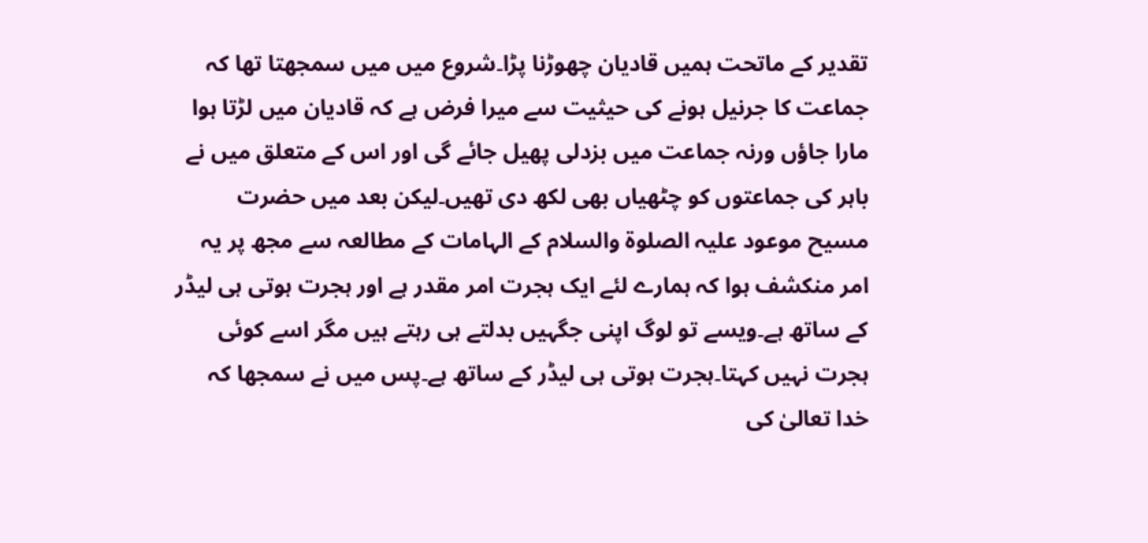تقدیر کے ماتحت ہمیں قادیان چھوڑنا پڑا۔شروع میں میں سمجھتا تھا کہ جماعت کا جرنیل ہونے کی حیثیت سے میرا فرض ہے کہ قادیان میں لڑتا ہوا مارا جاؤں ورنہ جماعت میں بزدلی پھیل جائے گی اور اس کے متعلق میں نے باہر کی جماعتوں کو چٹھیاں بھی لکھ دی تھیں۔لیکن بعد میں حضرت مسیح موعود علیہ الصلوۃ والسلام کے الہامات کے مطالعہ سے مجھ پر یہ امر منکشف ہوا کہ ہمارے لئے ایک ہجرت امر مقدر ہے اور ہجرت ہوتی ہی لیڈر کے ساتھ ہے۔ویسے تو لوگ اپنی جگہیں بدلتے ہی رہتے ہیں مگر اسے کوئی ہجرت نہیں کہتا۔ہجرت ہوتی ہی لیڈر کے ساتھ ہے۔پس میں نے سمجھا کہ خدا تعالیٰ کی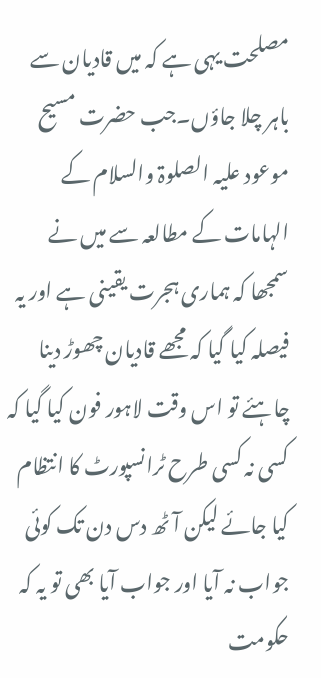مصلحت یہی ہے کہ میں قادیان سے باہر چلا جاؤں۔جب حضرت مسیح موعود علیہ الصلوۃ والسلام کے الہامات کے مطالعہ سے میں نے سمجھا کہ ہماری ہجرت یقینی ہے اور یہ فیصلہ کیا گیا کہ مجھے قادیان چھوڑ دینا چاہئے تو اس وقت لاہور فون کیا گیا کہ کسی نہ کسی طرح ٹرانسپورٹ کا انتظام کیا جائے لیکن آٹھ دس دن تک کوئی جواب نہ آیا اور جواب آیا بھی تو یہ کہ حکومت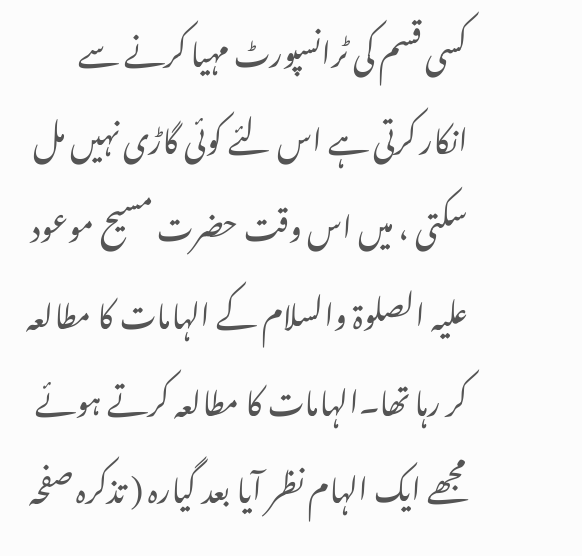کسی قسم کی ٹرانسپورٹ مہیا کرنے سے انکار کرتی ہے اس لئے کوئی گاڑی نہیں مل سکتی ، میں اس وقت حضرت مسیح موعود علیہ الصلوۃ والسلام کے الہامات کا مطالعہ کر رہا تھا۔الہامات کا مطالعہ کرتے ہوئے مجھے ایک الہام نظر آیا بعد گیارہ ( تذکرہ صفحہ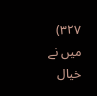۳۲۷) میں نے خیال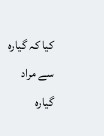کیا کہ گیارہ سے مراد گیارہ